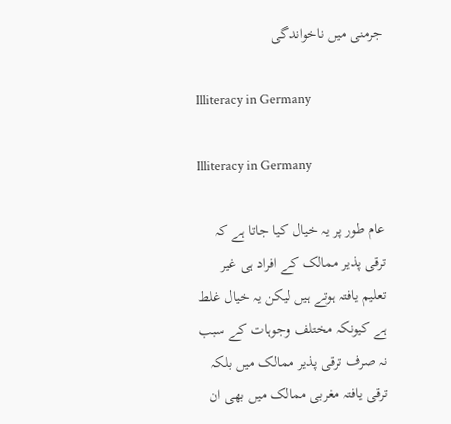جرمنی میں ناخواندگی

Illiteracy in Germany

Illiteracy in Germany

عام طور پر یہ خیال کیا جاتا ہے کہ ترقی پذیر ممالک کے افراد ہی غیر تعلیم یافتہ ہوتے ہیں لیکن یہ خیال غلط ہے کیونکہ مختلف وجوہات کے سبب نہ صرف ترقی پذیر ممالک میں بلکہ ترقی یافتہ مغربی ممالک میں بھی ان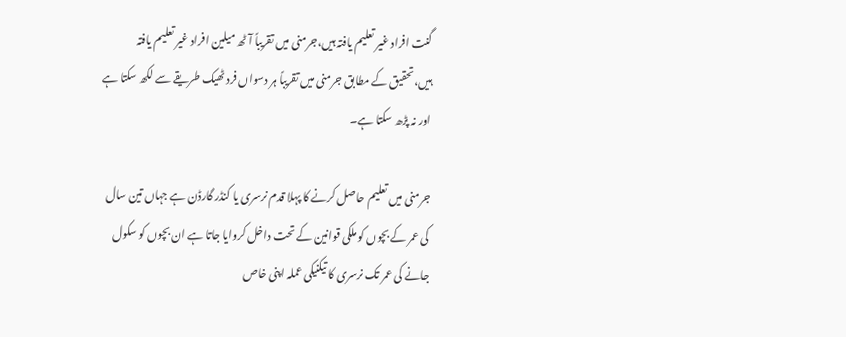گنت افراد غیر تعلیم یافتہ ہیں،جرمنی میں تقریباً آٹھ میلین افراد غیر تعلیم یافتہ ہیں،تحقیق کے مطابق جرمنی میں تقریباً ہر دسواں فرد ٹھیک طریقے سے لکھ سکتا ہے اور نہ پڑھ سکتا ہے۔

جرمنی میں تعلیم حاصل کرنے کا پہلا قدم نرسری یا کنڈر گارڈن ہے جہاں تین سال کی عمر کے بچوں کو ملکی قوانین کے تحت داخل کروایا جاتا ہے ان بچوں کو سکول جانے کی عمر تک نرسری کا تیکنیکی عملہ اپنی خاص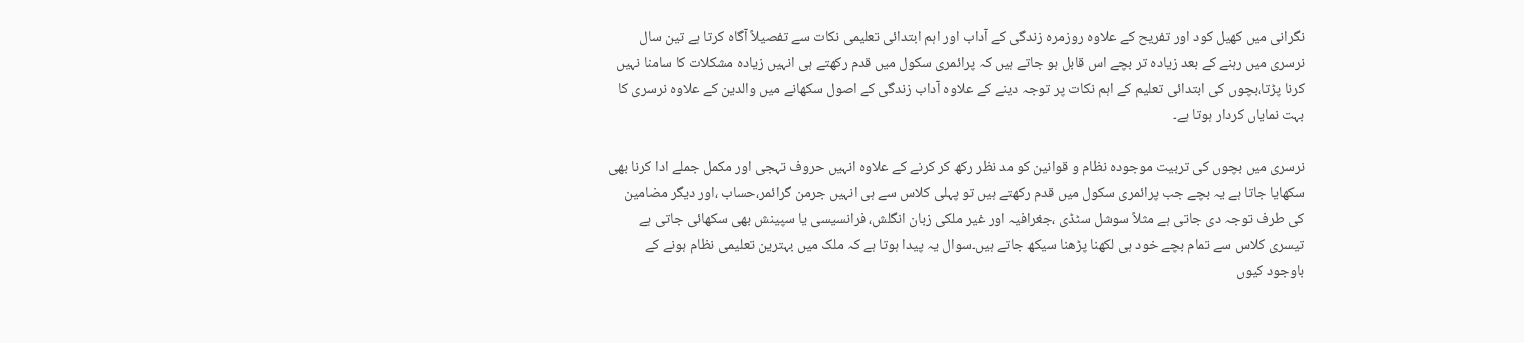نگرانی میں کھیل کود اور تفریح کے علاوہ روزمرہ زندگی کے آداب اور اہم ابتدائی تعلیمی نکات سے تفصیلاً آگاہ کرتا ہے تین سال نرسری میں رہنے کے بعد زیادہ تر بچے اس قابل ہو جاتے ہیں کہ پرائمری سکول میں قدم رکھتے ہی انہیں زیادہ مشکلات کا سامنا نہیں کرنا پڑتا،بچوں کی ابتدائی تعلیم کے اہم نکات پر توجہ دینے کے علاوہ آداب زندگی کے اصول سکھانے میں والدین کے علاوہ نرسری کا بہت نمایاں کردار ہوتا ہے۔

نرسری میں بچوں کی تربیت موجودہ نظام و قوانین کو مد نظر رکھ کر کرنے کے علاوہ انہیں حروف تہجی اور مکمل جملے ادا کرنا بھی سکھایا جاتا ہے یہ بچے جب پرائمری سکول میں قدم رکھتے ہیں تو پہلی کلاس سے ہی انہیں جرمن گرائمر،حساب ،اور دیگر مضامین کی طرف توجہ دی جاتی ہے مثلاً سوشل سٹڈی ،جغرافیہ اور غیر ملکی زبان انگلش، فرانسیسی یا سپینش بھی سکھائی جاتی ہے تیسری کلاس سے تمام بچے خود ہی لکھنا پڑھنا سیکھ جاتے ہیں۔سوال یہ پیدا ہوتا ہے کہ ملک میں بہترین تعلیمی نظام ہونے کے باوجود کیوں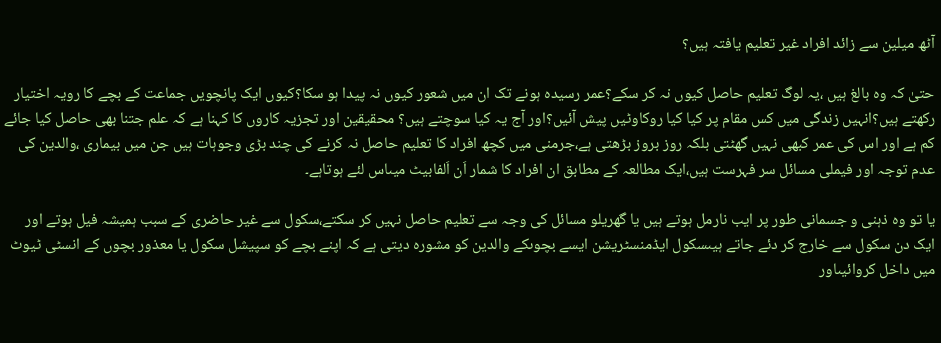آٹھ میلین سے زائد افراد غیر تعلیم یافتہ ہیں؟

حتیٰ کہ وہ بالغ ہیں ،یہ لوگ تعلیم حاصل کیوں نہ کر سکے؟عمر رسیدہ ہونے تک ان میں شعور کیوں نہ پیدا ہو سکا؟کیوں ایک پانچویں جماعت کے بچے کا رویہ اختیار رکھتے ہیں؟انہیں زندگی میں کس مقام پر کیا کیا روکاوٹیں پیش آئیں؟اور آج یہ کیا سوچتے ہیں؟ محقیقین اور تجزیہ کاروں کا کہنا ہے کہ علم جتنا بھی حاصل کیا جائے کم ہے اور اس کی عمر کبھی نہیں گھٹتی بلکہ روز بروز بڑھتی ہے،جرمنی میں کچھ افراد کا تعلیم حاصل نہ کرنے کی چند بڑی وجوہات ہیں جن میں بیماری ،والدین کی عدم توجہ اور فیملی مسائل سر فہرست ہیں،ایک مطالعہ کے مطابق ان افراد کا شمار اَن اَلفابیٹ میںاس لئے ہوتاہے۔

یا تو وہ ذہنی و جسمانی طور پر ایب نارمل ہوتے ہیں یا گھریلو مسائل کی وجہ سے تعلیم حاصل نہیں کر سکتے،سکول سے غیر حاضری کے سبب ہمیشہ فیل ہوتے اور ایک دن سکول سے خارج کر دئے جاتے ہیںسکول ایڈمنسٹریشن ایسے بچوںکے والدین کو مشورہ دیتی ہے کہ اپنے بچے کو سپیشل سکول یا معذور بچوں کے انسٹی ٹیوٹ میں داخل کروائیںاور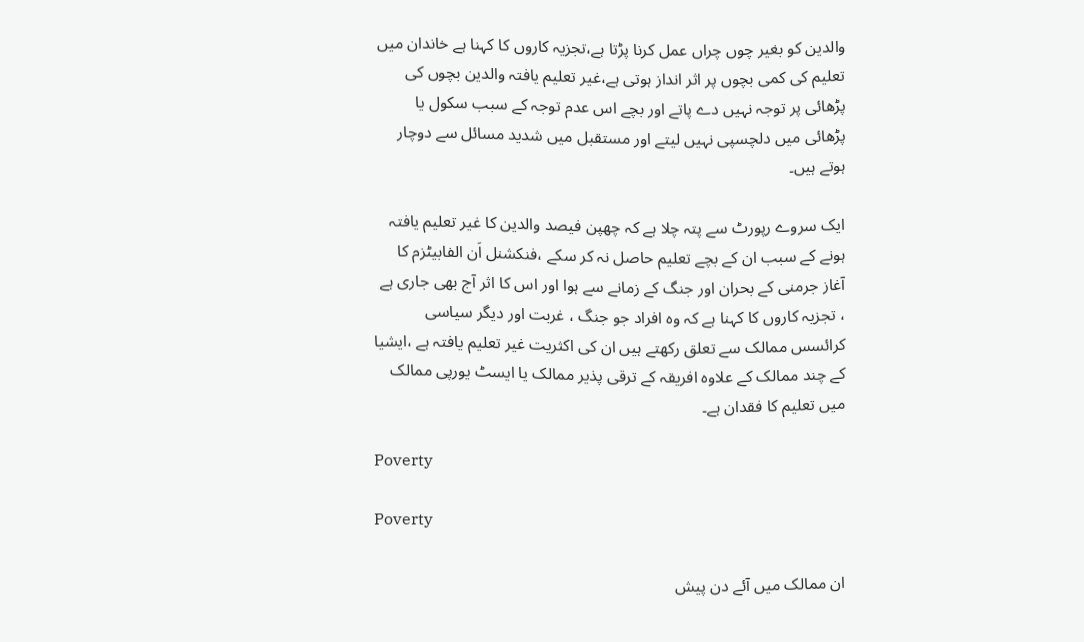والدین کو بغیر چوں چراں عمل کرنا پڑتا ہے،تجزیہ کاروں کا کہنا ہے خاندان میں تعلیم کی کمی بچوں پر اثر انداز ہوتی ہے،غیر تعلیم یافتہ والدین بچوں کی پڑھائی پر توجہ نہیں دے پاتے اور بچے اس عدم توجہ کے سبب سکول یا پڑھائی میں دلچسپی نہیں لیتے اور مستقبل میں شدید مسائل سے دوچار ہوتے ہیں۔

ایک سروے رپورٹ سے پتہ چلا ہے کہ چھپن فیصد والدین کا غیر تعلیم یافتہ ہونے کے سبب ان کے بچے تعلیم حاصل نہ کر سکے ،فنکشنل اَن الفابیٹزم کا آغاز جرمنی کے بحران اور جنگ کے زمانے سے ہوا اور اس کا اثر آج بھی جاری ہے ، تجزیہ کاروں کا کہنا ہے کہ وہ افراد جو جنگ ، غربت اور دیگر سیاسی کرائسس ممالک سے تعلق رکھتے ہیں ان کی اکثریت غیر تعلیم یافتہ ہے ،ایشیا کے چند ممالک کے علاوہ افریقہ کے ترقی پذیر ممالک یا ایسٹ یورپی ممالک میں تعلیم کا فقدان ہے۔

Poverty

Poverty

ان ممالک میں آئے دن پیش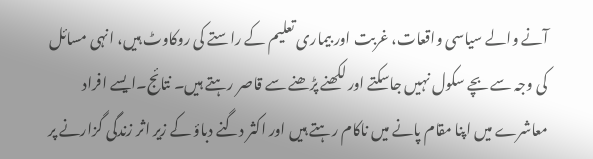آنے والے سیاسی واقعات، غربت اور بیماری تعلیم کے راستے کی روکاوٹ ہیں، انہی مسائل کی وجہ سے بچے سکول نہیں جاسکتے اور لکھنے پڑھنے سے قاصر رہتے ہیں۔ نتائج۔ایسے افراد معاشرے میں اپنا مقام پانے میں ناکام رہتے ہیں اور اکثر دگنے دباؤ کے زیر اثر زندگی گزارنے پر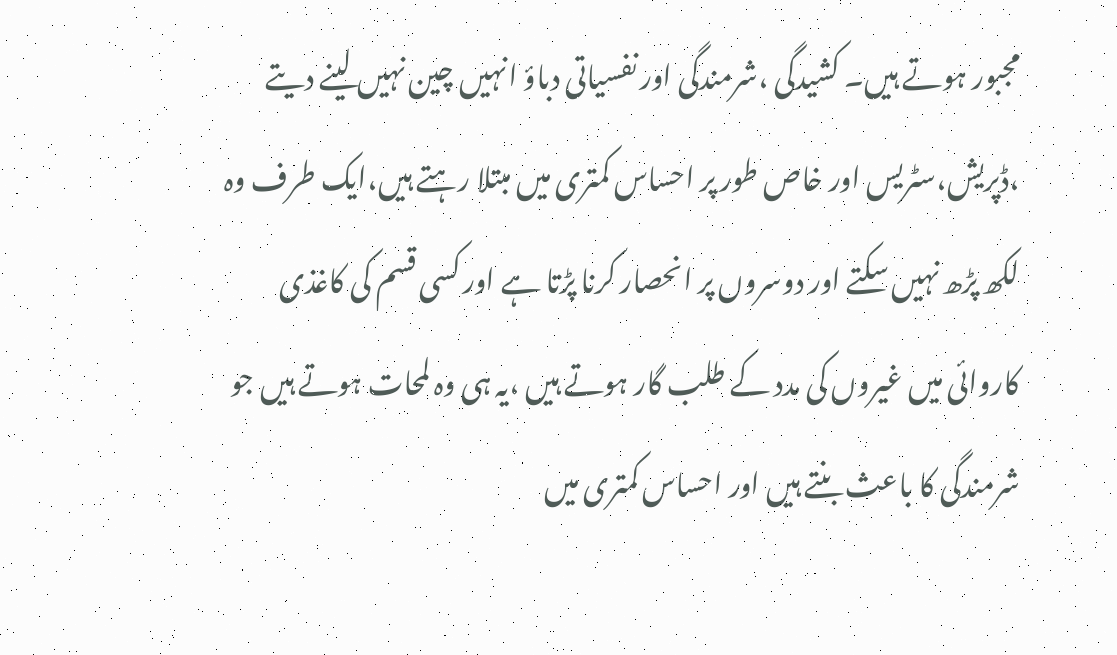مجبور ہوتے ہیں۔ کشیدگی ،شرمندگی اور نفسیاتی دباؤ انہیں چین نہیں لینے دیتے ،ڈپریش،سٹریس اور خاص طور پر احساس کمتری میں مبتلا رہتے ہیں،ایک طرف وہ لکھ پڑھ نہیں سکتے اور دوسروں پر انحصار کرنا پڑتا ہے اور کسی قسم کی کاغذی کاروائی میں غیروں کی مدد کے طلب گار ہوتے ہیں ،یہ ہی وہ لمحات ہوتے ہیں جو شرمندگی کا باعث بنتے ہیں اور احساس کمتری میں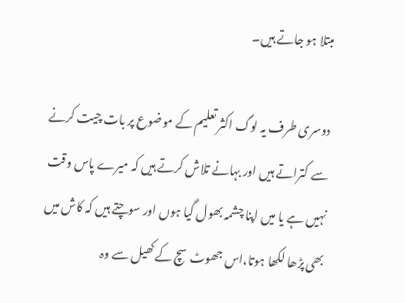مبتلا ہو جاتے ہیں۔

دوسری طرف یہ لوگ اکثر تعلیم کے موضوع پر بات چیت کرنے سے کتراتے ہیں اور بہانے تلاش کرتے ہیں کہ میرے پاس وقت نہیں ہے یا میں اپنا چشمہ بھول گیا ہوں اور سوچتے ہیں کہ کاش میں بھی پڑھا لکھا ہوتا،اس جھوٹ سچ کے کھیل سے وہ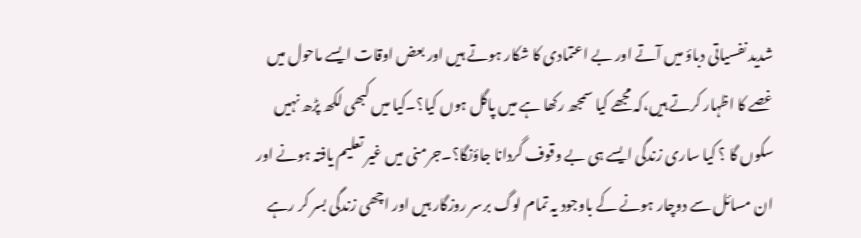شدید نفسیاتی دباؤ میں آتے اور بے اعتمادی کا شکار ہوتے ہیں اور بعض اوقات ایسے ماحول میں غصے کا اظہار کرتے ہیں،کہ مجھے کیا سمجھ رکھا ہے میں پاگل ہوں کیا؟۔کیا میں کبھی لکھ پڑھ نہیں سکوں گا ؟ کیا ساری زندگی ایسے ہی بے وقوف گردانا جاؤنگا؟۔جرمنی میں غیر تعلیم یافتہ ہونے اور ان مسائل سے دوچار ہونے کے باوجود یہ تمام لوگ برسر روزگار ہیں اور اچھی زندگی بسر کر رہے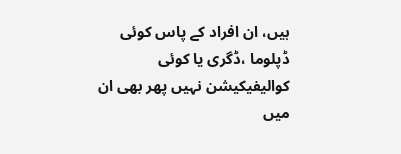ہیں، ان افراد کے پاس کوئی ڈپلوما ،ڈگری یا کوئی کوالیفیکیشن نہیں پھر بھی ان میں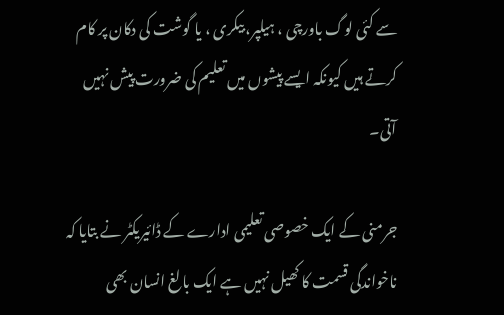سے کئی لوگ باورچی ، ہیلپر، بیکری ، یا گوشت کی دکان پر کام کرتے ہیں کیونکہ ایسے پیشوں میں تعلیم کی ضرورت پیش نہیں آتی۔

جرمنی کے ایک خصوصی تعلیمی ادارے کے ڈائیریکٹر نے بتایا کہ ناخواندگی قسمت کا کھیل نہیں ہے ایک بالغ انسان بھی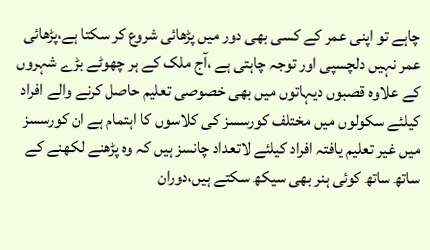چاہے تو اپنی عمر کے کسی بھی دور میں پڑھائی شروع کر سکتا ہے،پڑھائی عمر نہیں دلچسپی اور توجہ چاہتی ہے ،آج ملک کے ہر چھوٹے بڑے شہروں کے علاوہ قصبوں دیہاتوں میں بھی خصوصی تعلیم حاصل کرنے والے افراد کیلئے سکولوں میں مختلف کورسسز کی کلاسوں کا اہتمام ہے ان کورسسز میں غیر تعلیم یافتہ افراد کیلئے لاتعداد چانسز ہیں کہ وہ پڑھنے لکھنے کے ساتھ ساتھ کوئی ہنر بھی سیکھ سکتے ہیں،دوران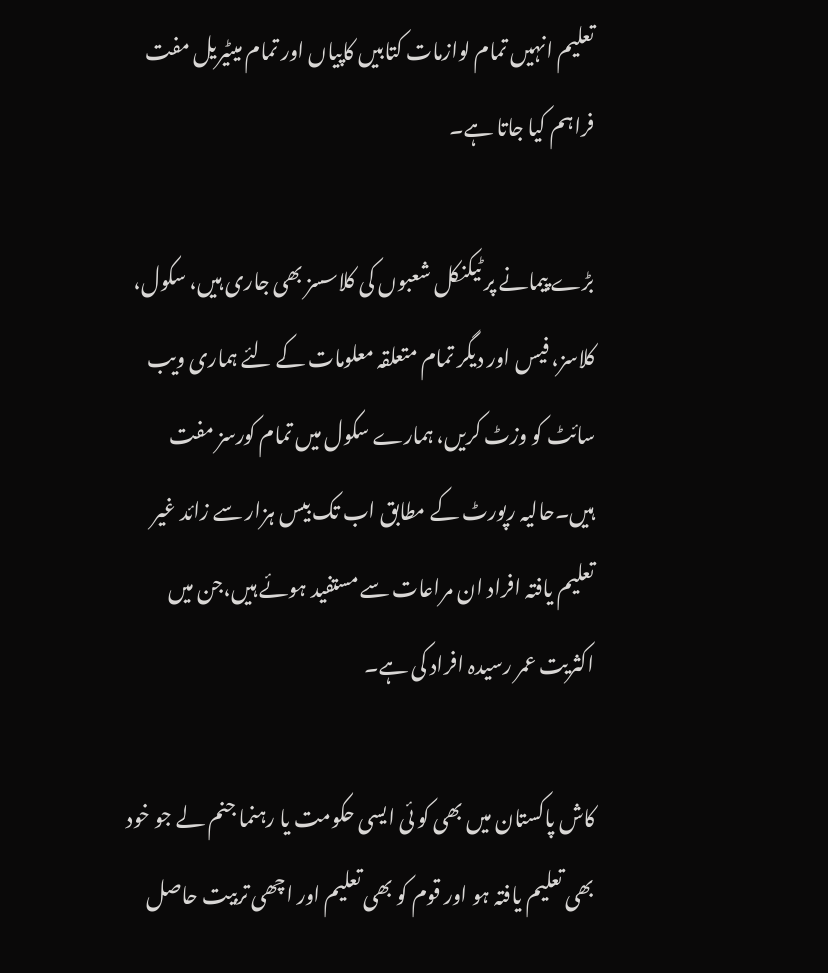تعلیم انہیں تمام لوازمات کتابیں کاپیاں اور تمام میٹیریل مفت فراہم کیا جاتا ہے۔

بڑے پیمانے پر ٹیکنکل شعبوں کی کلاسسز بھی جاری ہیں، سکول، کلاسز، فیس اور دیگر تمام متعلقہ معلومات کے لئے ہماری ویب سائٹ کو وزٹ کریں، ہمارے سکول میں تمام کورسز مفت ہیں۔حالیہ رپورٹ کے مطابق اب تک بیس ہزار سے زائد غیر تعلیم یافتہ افراد ان مراعات سے مستفید ہوئے ہیں،جن میں اکثریت عمر رسیدہ افراد کی ہے۔

کاش پاکستان میں بھی کو ئی ایسی حکومت یا رہنما جنم لے جو خود بھی تعلیم یافتہ ہو اور قوم کو بھی تعلیم اور اچھی تربیت حاصل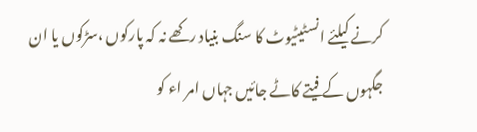کرنے کیلئے انسٹیٹیوٹ کا سنگ بنیاد رکھے نہ کہ پارکوں ،سڑکوں یا ان جگہوں کے فیتے کاٹے جائیں جہاں امر اء کو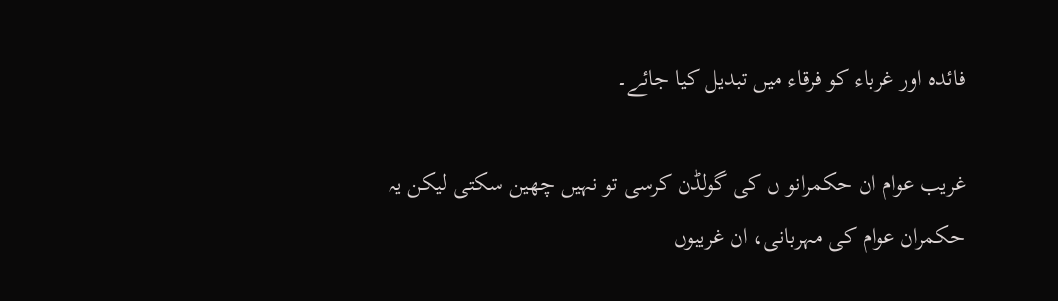فائدہ اور غرباء کو فرقاء میں تبدیل کیا جائے۔

غریب عوام ان حکمرانو ں کی گولڈن کرسی تو نہیں چھین سکتی لیکن یہ حکمران عوام کی مہربانی، ان غریبوں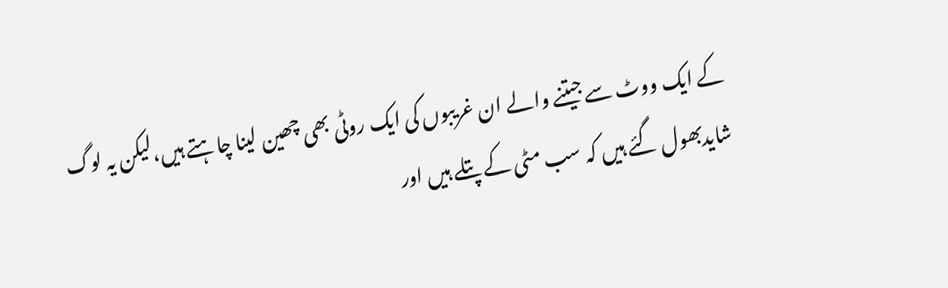کے ایک ووٹ سے جیتنے والے ان غریبوں کی ایک روٹی بھی چھین لینا چاہتے ہیں،لیکن یہ لوگ شایدبھول گئے ہیں کہ سب مٹی کے پتلے ہیں اور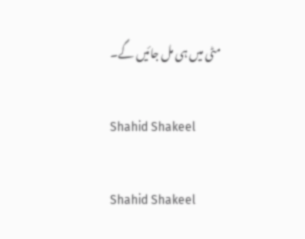مٹی میں ہی مل جائیں گے۔

Shahid Shakeel

Shahid Shakeel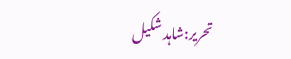تحریر:شاہد شکیل